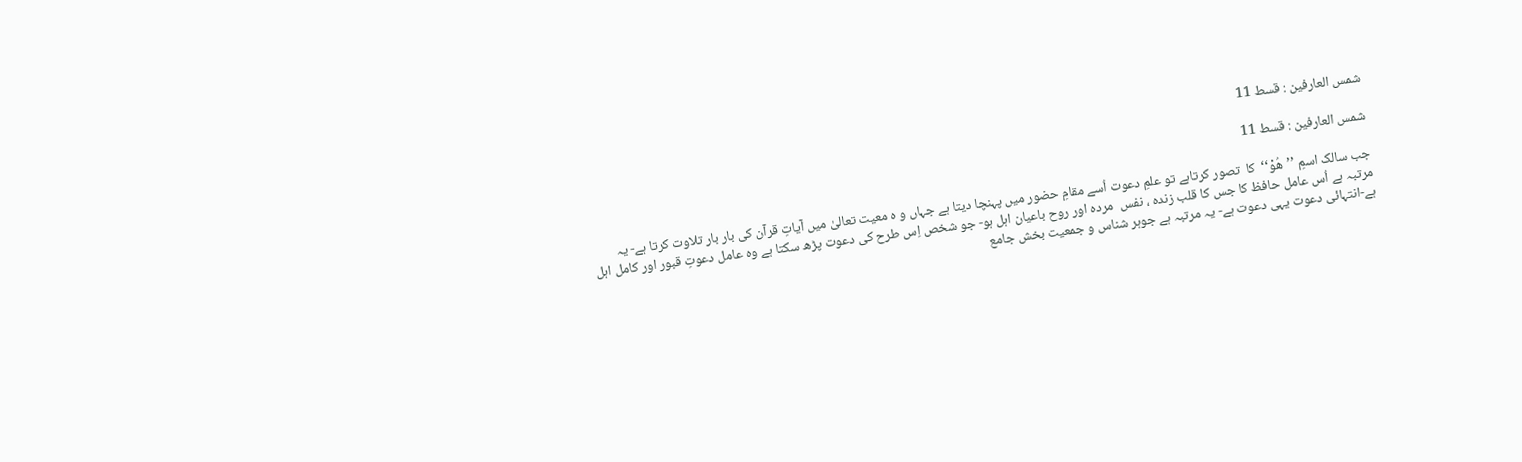شمس العارفین : قسط 11

شمس العارفین : قسط 11

جب سالک اسمِ ’’ھُوْ‘‘  کا  تصور کرتاہے تو علمِ دعوت اُسے مقامِ حضور میں پہنچا دیتا ہے جہاں و ہ معیت تعالیٰ میں آیاتِ قرآن کی بار بار تلاوت کرتا ہے- یہ مرتبہ ہے اُس عامل حافظ کا جس کا قلب زندہ ، نفس  مردہ اور روح باعیان اہل ہو- جو شخص اِس طرح کی دعوت پڑھ سکتا ہے وہ عامل دعوتِ قبور اور کامل اہل ہے-انتہائی دعوت یہی دعوت ہے- یہ مرتبہ ہے جوہر شناس و جمعیت بخش جامع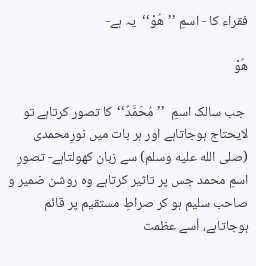فقراء کا - اسمِ ’’ھُوْ‘‘  یہ ہے-

ھُوْ

 جب سالک اسمِ  ’’مُحَمَّدٌ‘‘کا تصور کرتاہے تو لایحتاج ہوجاتاہے اور ہر بات میں نورِمحمدی (صلى الله عليه وسلم) سے زبان کھولتاہے- تصورِ اسمِ محمد جس پر تاثیر کرتاہے وہ روشن ضمیر و صاحب سلیم ہو کر صراطِ مستقیم پر قائم ہوجاتاہے، اُسے عظمت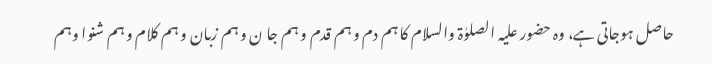حاصل ہوجاتی ہے، وہ حضور علیہ الصلوٰۃ والسلام کا ہم دم و ہم قدم و ہم جا ن و ہم زبان و ہم کلام و ہم شنوا وہم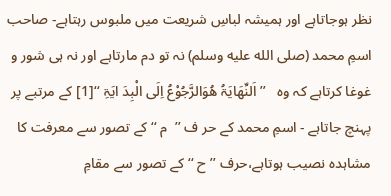نظر ہوجاتاہے اور ہمیشہ لباسِ شریعت میں ملبوس رہتاہے- صاحب اسمِ محمد (صلى الله عليه وسلم) نہ تو دم مارتاہے اور نہ ہی شور و غوغا کرتاہے کہ وہ   ’’اَلنِّھَایَۃُ ھُوَالرَّجُوْعُ اِلَی الْبِدَ ایَۃِ ‘‘[1] کے مرتبے پر پہنچ جاتاہے - اسمِ محمد کے حر ف ’’  م ‘‘ کے تصور سے معرفت کا مشاہدہ نصیب ہوتاہے،حرف ’’ح ‘‘ کے تصور سے مقامِ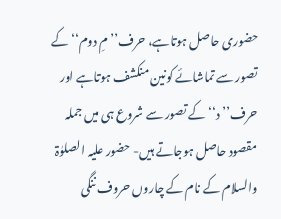حضوری حاصل ہوتاہے، حرف’’ مِ دوم‘‘ کے تصور سے تماشائے کونین منکشف ہوتاہے اور حرف’’ د‘‘کے تصور سے شروع ہی میں جملہ مقصود حاصل ہوجاتے ہیں- حضور علیہ الصلوٰۃ والسلام کے نام کے چاروں حروف ننگی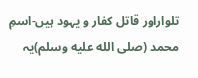تلواراور قاتل کفار و یہود ہیں-اسمِ محمد (صلى الله عليه وسلم)یہ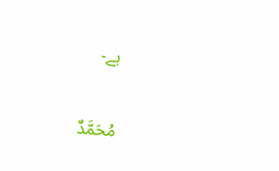ہے-

مُحَمَّدٌ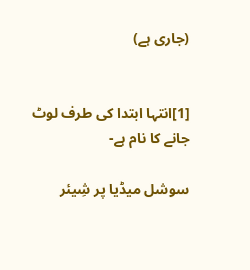(جاری ہے)


[1]انتہا ابتدا کی طرف لوٹ جانے کا نام ہے-

سوشل میڈیا پر شِیئر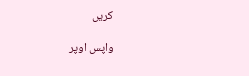کریں

واپس اوپر